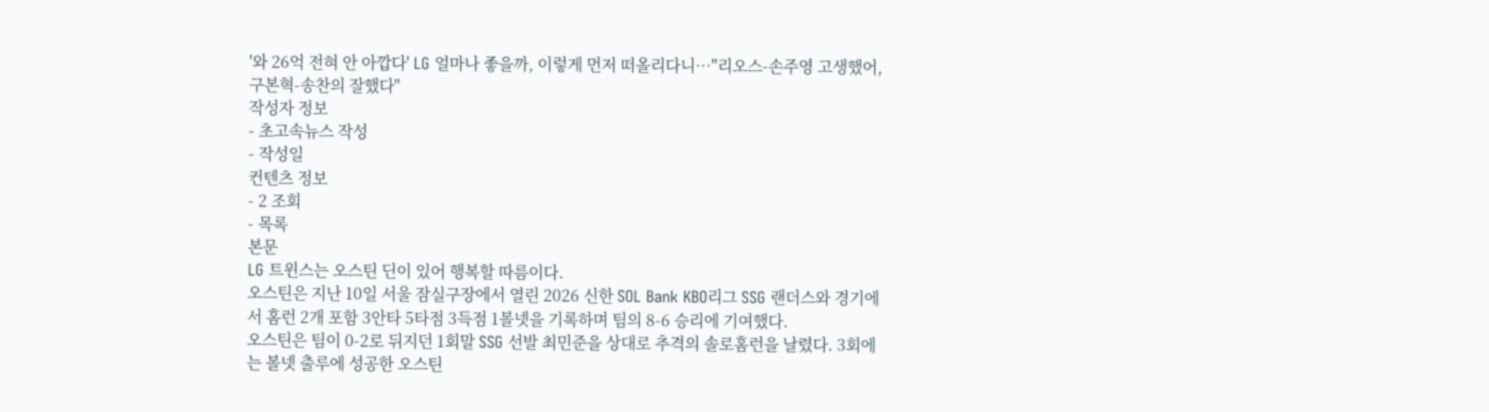'와 26억 전혀 안 아깝다' LG 얼마나 좋을까, 이렇게 먼저 떠올리다니…"리오스-손주영 고생했어, 구본혁-송찬의 잘했다"
작성자 정보
- 초고속뉴스 작성
- 작성일
컨텐츠 정보
- 2 조회
- 목록
본문
LG 트윈스는 오스틴 딘이 있어 행복할 따름이다.
오스틴은 지난 10일 서울 잠실구장에서 열린 2026 신한 SOL Bank KBO리그 SSG 랜더스와 경기에서 홈런 2개 포함 3안타 5타점 3득점 1볼넷을 기록하며 팀의 8-6 승리에 기여했다.
오스틴은 팀이 0-2로 뒤지던 1회말 SSG 선발 최민준을 상대로 추격의 솔로홈런을 날렸다. 3회에는 볼넷 출루에 성공한 오스틴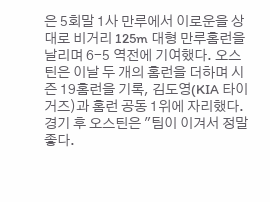은 5회말 1사 만루에서 이로운을 상대로 비거리 125m 대형 만루홈런을 날리며 6-5 역전에 기여했다. 오스틴은 이날 두 개의 홈런을 더하며 시즌 19홈런을 기록, 김도영(KIA 타이거즈)과 홈런 공동 1위에 자리했다.
경기 후 오스틴은 "팀이 이겨서 정말 좋다.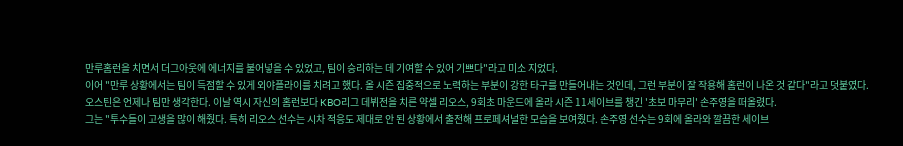만루홈런을 치면서 더그아웃에 에너지를 불어넣을 수 있었고, 팀이 승리하는 데 기여할 수 있어 기쁘다"라고 미소 지었다.
이어 "만루 상황에서는 팀이 득점할 수 있게 외야플라이를 치려고 했다. 올 시즌 집중적으로 노력하는 부분이 강한 타구를 만들어내는 것인데, 그런 부분이 잘 작용해 홈런이 나온 것 같다"라고 덧붙였다.
오스틴은 언제나 팀만 생각한다. 이날 역시 자신의 홈런보다 KBO리그 데뷔전을 치른 약셀 리오스, 9회초 마운드에 올라 시즌 11세이브를 챙긴 '초보 마무리' 손주영을 떠올렸다.
그는 "투수들이 고생을 많이 해줬다. 특히 리오스 선수는 시차 적응도 제대로 안 된 상황에서 출전해 프로페셔널한 모습을 보여줬다. 손주영 선수는 9회에 올라와 깔끔한 세이브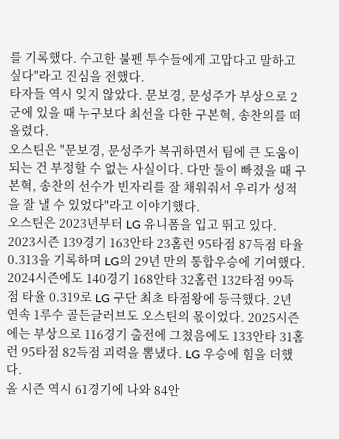를 기록했다. 수고한 불펜 투수들에게 고맙다고 말하고 싶다"라고 진심을 전했다.
타자들 역시 잊지 않았다. 문보경, 문성주가 부상으로 2군에 있을 때 누구보다 최선을 다한 구본혁, 송찬의를 떠올렸다.
오스틴은 "문보경, 문성주가 복귀하면서 팀에 큰 도움이 되는 건 부정할 수 없는 사실이다. 다만 둘이 빠졌을 때 구본혁, 송찬의 선수가 빈자리를 잘 채워줘서 우리가 성적을 잘 낼 수 있었다"라고 이야기했다.
오스틴은 2023년부터 LG 유니폼을 입고 뛰고 있다. 2023시즌 139경기 163안타 23홈런 95타점 87득점 타율 0.313을 기록하며 LG의 29년 만의 통합우승에 기여했다. 2024시즌에도 140경기 168안타 32홈런 132타점 99득점 타율 0.319로 LG 구단 최초 타점왕에 등극했다. 2년 연속 1루수 골든글러브도 오스틴의 몫이었다. 2025시즌에는 부상으로 116경기 출전에 그쳤음에도 133안타 31홈런 95타점 82득점 괴력을 뽐냈다. LG 우승에 힘을 더했다.
올 시즌 역시 61경기에 나와 84안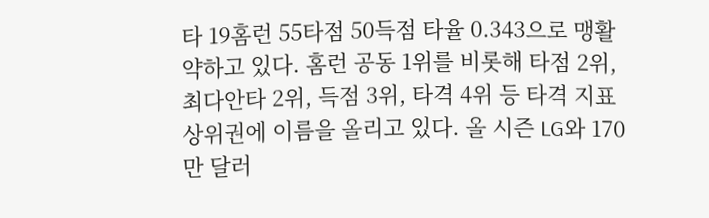타 19홈런 55타점 50득점 타율 0.343으로 맹활약하고 있다. 홈런 공동 1위를 비롯해 타점 2위, 최다안타 2위, 득점 3위, 타격 4위 등 타격 지표 상위권에 이름을 올리고 있다. 올 시즌 LG와 170만 달러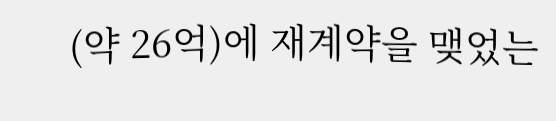(약 26억)에 재계약을 맺었는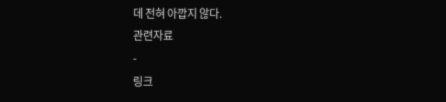데 전혀 아깝지 않다.
관련자료
-
링크